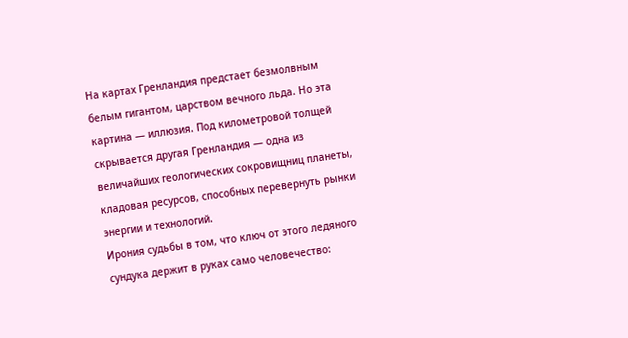На картах Гренландия предстает безмолвным белым гигантом, царством вечного льда. Но эта картина — иллюзия. Под километровой толщей скрывается другая Гренландия — одна из величайших геологических сокровищниц планеты, кладовая ресурсов, способных перевернуть рынки энергии и технологий.
Ирония судьбы в том, что ключ от этого ледяного сундука держит в руках само человечество: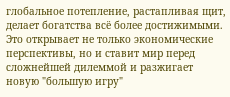глобальное потепление, растапливая щит, делает богатства всё более достижимыми.
Это открывает не только экономические перспективы, но и ставит мир перед сложнейшей дилеммой и разжигает новую "большую игру"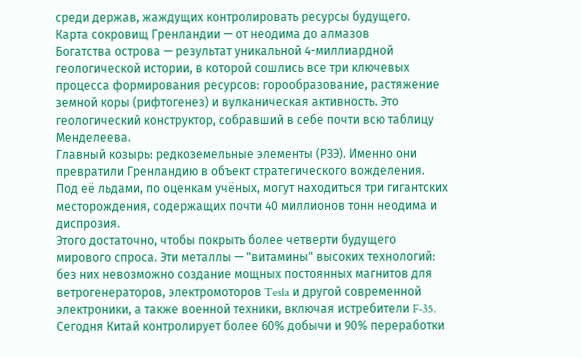среди держав, жаждущих контролировать ресурсы будущего.
Карта сокровищ Гренландии — от неодима до алмазов
Богатства острова — результат уникальной 4-миллиардной геологической истории, в которой сошлись все три ключевых процесса формирования ресурсов: горообразование, растяжение земной коры (рифтогенез) и вулканическая активность. Это геологический конструктор, собравший в себе почти всю таблицу Менделеева.
Главный козырь: редкоземельные элементы (РЗЭ). Именно они превратили Гренландию в объект стратегического вожделения.
Под её льдами, по оценкам учёных, могут находиться три гигантских месторождения, содержащих почти 40 миллионов тонн неодима и диспрозия.
Этого достаточно, чтобы покрыть более четверти будущего мирового спроса. Эти металлы — "витамины" высоких технологий: без них невозможно создание мощных постоянных магнитов для ветрогенераторов, электромоторов Tesla и другой современной электроники, а также военной техники, включая истребители F-35.
Сегодня Китай контролирует более 60% добычи и 90% переработки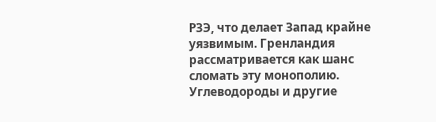РЗЭ, что делает Запад крайне уязвимым. Гренландия рассматривается как шанс сломать эту монополию.
Углеводороды и другие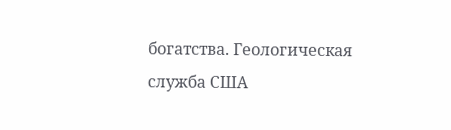богатства. Геологическая служба США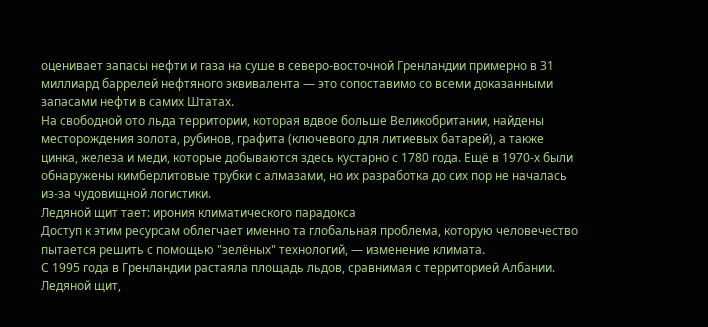оценивает запасы нефти и газа на суше в северо-восточной Гренландии примерно в 31 миллиард баррелей нефтяного эквивалента — это сопоставимо со всеми доказанными запасами нефти в самих Штатах.
На свободной ото льда территории, которая вдвое больше Великобритании, найдены месторождения золота, рубинов, графита (ключевого для литиевых батарей), а также цинка, железа и меди, которые добываются здесь кустарно с 1780 года. Ещё в 1970-х были обнаружены кимберлитовые трубки с алмазами, но их разработка до сих пор не началась из-за чудовищной логистики.
Ледяной щит тает: ирония климатического парадокса
Доступ к этим ресурсам облегчает именно та глобальная проблема, которую человечество пытается решить с помощью "зелёных" технологий, — изменение климата.
С 1995 года в Гренландии растаяла площадь льдов, сравнимая с территорией Албании. Ледяной щит,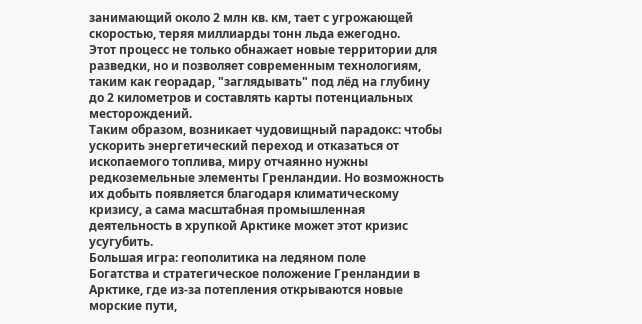занимающий около 2 млн кв. км, тает с угрожающей скоростью, теряя миллиарды тонн льда ежегодно.
Этот процесс не только обнажает новые территории для разведки, но и позволяет современным технологиям, таким как георадар, "заглядывать" под лёд на глубину до 2 километров и составлять карты потенциальных месторождений.
Таким образом, возникает чудовищный парадокс: чтобы ускорить энергетический переход и отказаться от ископаемого топлива, миру отчаянно нужны редкоземельные элементы Гренландии. Но возможность их добыть появляется благодаря климатическому кризису, а сама масштабная промышленная деятельность в хрупкой Арктике может этот кризис усугубить.
Большая игра: геополитика на ледяном поле
Богатства и стратегическое положение Гренландии в Арктике, где из-за потепления открываются новые морские пути,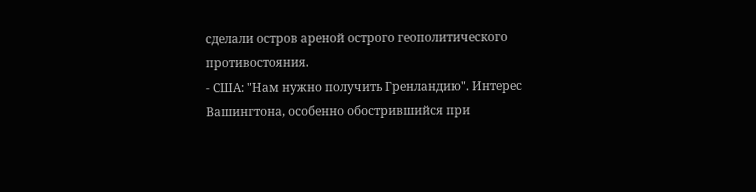сделали остров ареной острого геополитического противостояния.
- США: "Нам нужно получить Гренландию". Интерес Вашингтона, особенно обострившийся при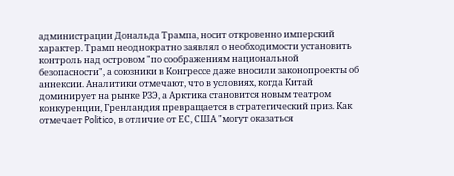администрации Дональда Трампа, носит откровенно имперский характер. Трамп неоднократно заявлял о необходимости установить контроль над островом "по соображениям национальной безопасности", а союзники в Конгрессе даже вносили законопроекты об аннексии. Аналитики отмечают, что в условиях, когда Китай доминирует на рынке РЗЭ, а Арктика становится новым театром конкуренции, Гренландия превращается в стратегический приз. Как отмечает Politico, в отличие от ЕС, США "могут оказаться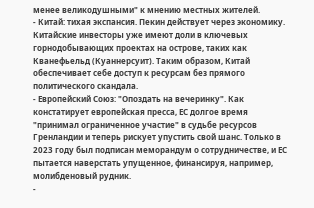менее великодушными" к мнению местных жителей.
- Китай: тихая экспансия. Пекин действует через экономику. Китайские инвесторы уже имеют доли в ключевых горнодобывающих проектах на острове, таких как Кванефьельд (Куаннерсуит). Таким образом, Китай обеспечивает себе доступ к ресурсам без прямого политического скандала.
- Европейский Союз: "Опоздать на вечеринку". Как констатирует европейская пресса, ЕС долгое время "принимал ограниченное участие" в судьбе ресурсов Гренландии и теперь рискует упустить свой шанс. Только в 2023 году был подписан меморандум о сотрудничестве, и ЕС пытается наверстать упущенное, финансируя, например, молибденовый рудник.
-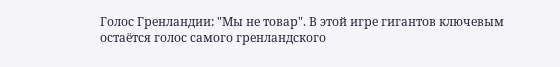Голос Гренландии: "Мы не товар". В этой игре гигантов ключевым остаётся голос самого гренландского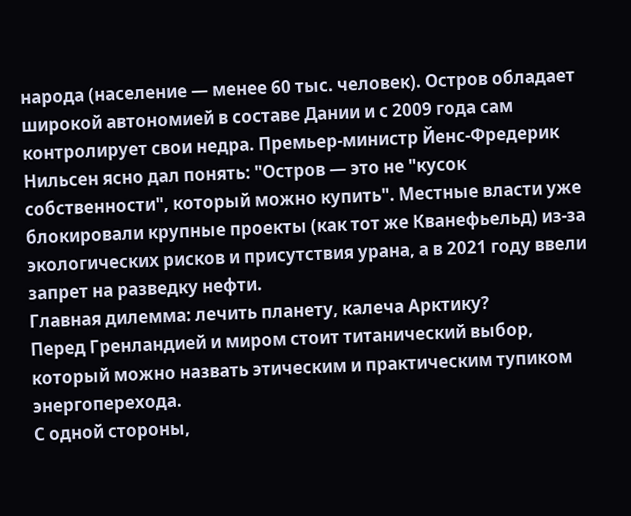народа (население — менее 60 тыс. человек). Остров обладает широкой автономией в составе Дании и с 2009 года сам контролирует свои недра. Премьер-министр Йенс-Фредерик Нильсен ясно дал понять: "Остров — это не "кусок собственности", который можно купить". Местные власти уже блокировали крупные проекты (как тот же Кванефьельд) из-за экологических рисков и присутствия урана, а в 2021 году ввели запрет на разведку нефти.
Главная дилемма: лечить планету, калеча Арктику?
Перед Гренландией и миром стоит титанический выбор, который можно назвать этическим и практическим тупиком энергоперехода.
С одной стороны,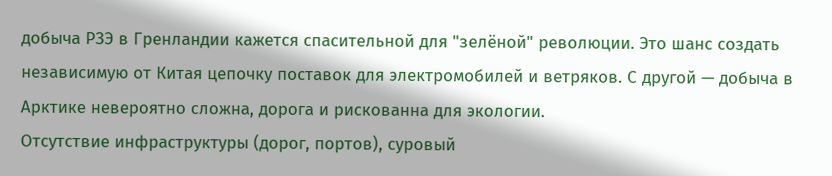добыча РЗЭ в Гренландии кажется спасительной для "зелёной" революции. Это шанс создать независимую от Китая цепочку поставок для электромобилей и ветряков. С другой — добыча в Арктике невероятно сложна, дорога и рискованна для экологии.
Отсутствие инфраструктуры (дорог, портов), суровый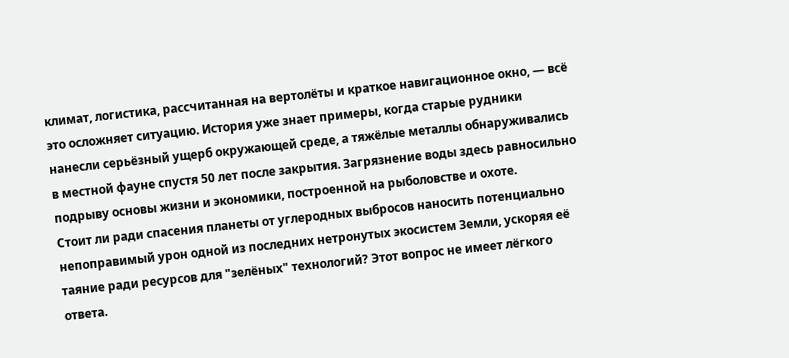климат, логистика, рассчитанная на вертолёты и краткое навигационное окно, — всё это осложняет ситуацию. История уже знает примеры, когда старые рудники нанесли серьёзный ущерб окружающей среде, а тяжёлые металлы обнаруживались в местной фауне спустя 50 лет после закрытия. Загрязнение воды здесь равносильно подрыву основы жизни и экономики, построенной на рыболовстве и охоте.
Стоит ли ради спасения планеты от углеродных выбросов наносить потенциально непоправимый урон одной из последних нетронутых экосистем Земли, ускоряя её таяние ради ресурсов для "зелёных" технологий? Этот вопрос не имеет лёгкого ответа.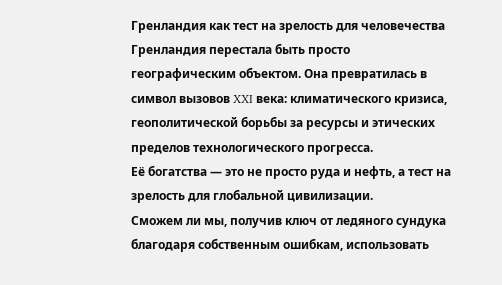Гренландия как тест на зрелость для человечества
Гренландия перестала быть просто географическим объектом. Она превратилась в символ вызовов XXI века: климатического кризиса, геополитической борьбы за ресурсы и этических пределов технологического прогресса.
Её богатства — это не просто руда и нефть, а тест на зрелость для глобальной цивилизации.
Сможем ли мы, получив ключ от ледяного сундука благодаря собственным ошибкам, использовать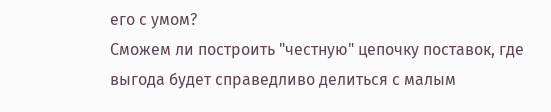его с умом?
Сможем ли построить "честную" цепочку поставок, где выгода будет справедливо делиться с малым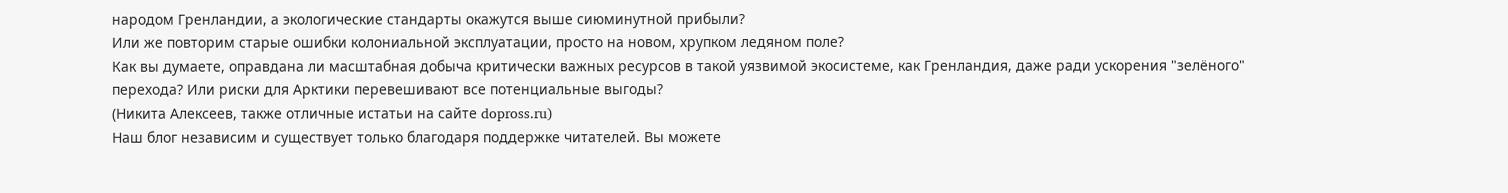народом Гренландии, а экологические стандарты окажутся выше сиюминутной прибыли?
Или же повторим старые ошибки колониальной эксплуатации, просто на новом, хрупком ледяном поле?
Как вы думаете, оправдана ли масштабная добыча критически важных ресурсов в такой уязвимой экосистеме, как Гренландия, даже ради ускорения "зелёного" перехода? Или риски для Арктики перевешивают все потенциальные выгоды?
(Никита Алексеев, также отличные истатьи на сайте dopross.ru)
Наш блог независим и существует только благодаря поддержке читателей. Вы можете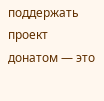поддержать проект донатом — это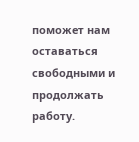поможет нам оставаться свободными и продолжать работу.